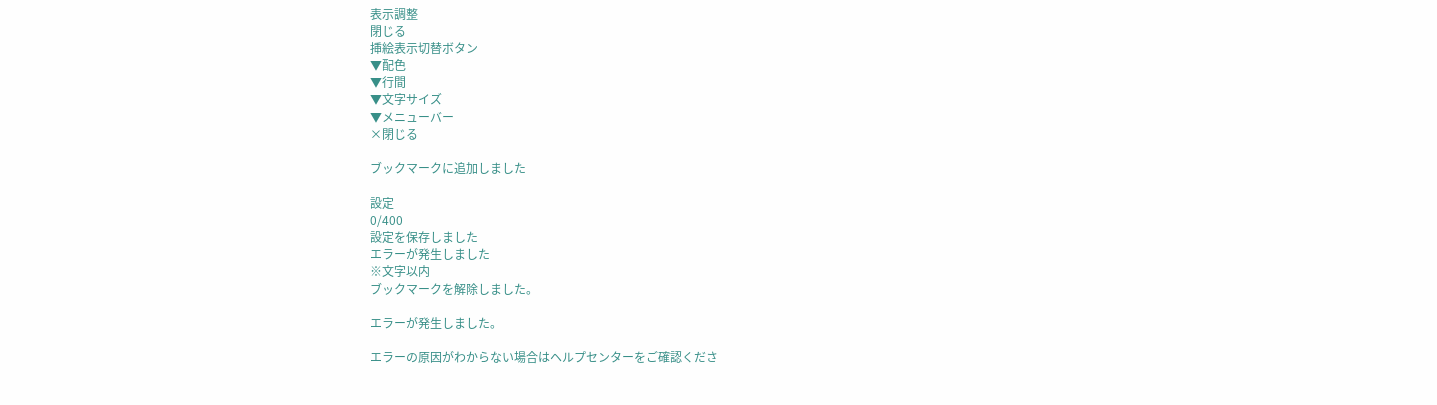表示調整
閉じる
挿絵表示切替ボタン
▼配色
▼行間
▼文字サイズ
▼メニューバー
×閉じる

ブックマークに追加しました

設定
0/400
設定を保存しました
エラーが発生しました
※文字以内
ブックマークを解除しました。

エラーが発生しました。

エラーの原因がわからない場合はヘルプセンターをご確認くださ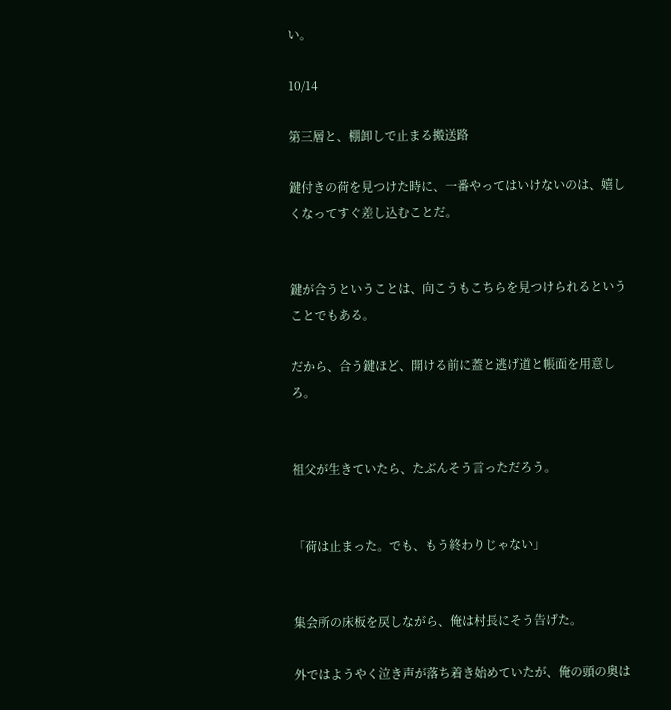い。

10/14

第三層と、棚卸しで止まる搬送路

鍵付きの荷を見つけた時に、一番やってはいけないのは、嬉しくなってすぐ差し込むことだ。


鍵が合うということは、向こうもこちらを見つけられるということでもある。

だから、合う鍵ほど、開ける前に蓋と逃げ道と帳面を用意しろ。


祖父が生きていたら、たぶんそう言っただろう。


「荷は止まった。でも、もう終わりじゃない」


集会所の床板を戻しながら、俺は村長にそう告げた。

外ではようやく泣き声が落ち着き始めていたが、俺の頭の奥は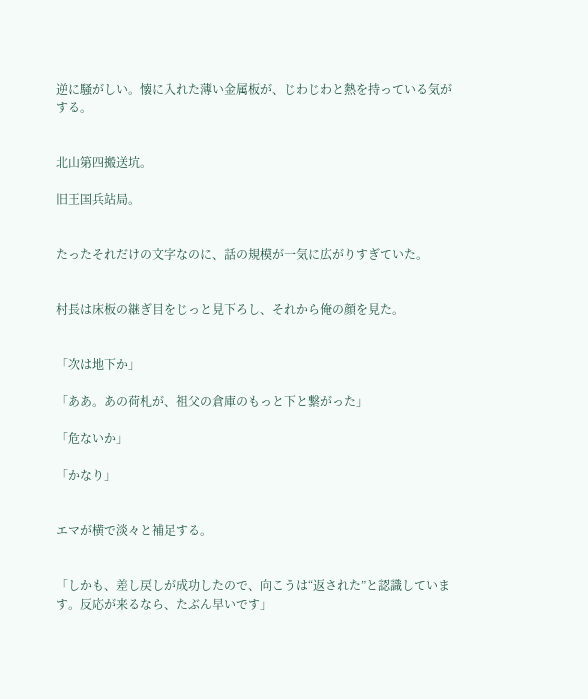逆に騒がしい。懐に入れた薄い金属板が、じわじわと熱を持っている気がする。


北山第四搬送坑。

旧王国兵站局。


たったそれだけの文字なのに、話の規模が一気に広がりすぎていた。


村長は床板の継ぎ目をじっと見下ろし、それから俺の顔を見た。


「次は地下か」

「ああ。あの荷札が、祖父の倉庫のもっと下と繋がった」

「危ないか」

「かなり」


エマが横で淡々と補足する。


「しかも、差し戻しが成功したので、向こうは“返された”と認識しています。反応が来るなら、たぶん早いです」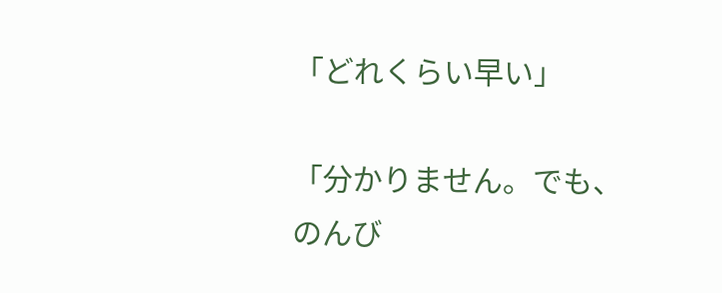「どれくらい早い」

「分かりません。でも、のんび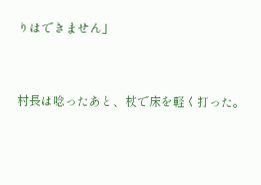りはできません」


村長は唸ったあと、杖で床を軽く打った。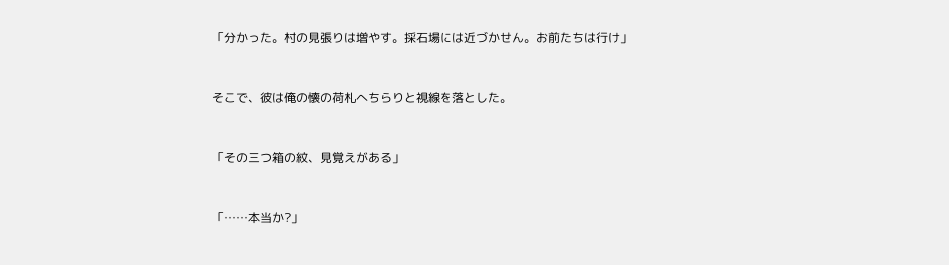「分かった。村の見張りは増やす。採石場には近づかせん。お前たちは行け」


そこで、彼は俺の懐の荷札へちらりと視線を落とした。


「その三つ箱の紋、見覚えがある」


「……本当か?」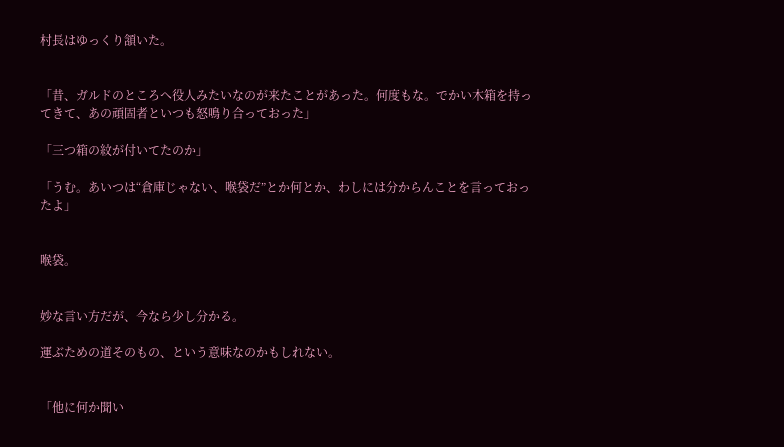村長はゆっくり頷いた。


「昔、ガルドのところへ役人みたいなのが来たことがあった。何度もな。でかい木箱を持ってきて、あの頑固者といつも怒鳴り合っておった」

「三つ箱の紋が付いてたのか」

「うむ。あいつは“倉庫じゃない、喉袋だ”とか何とか、わしには分からんことを言っておったよ」


喉袋。


妙な言い方だが、今なら少し分かる。

運ぶための道そのもの、という意味なのかもしれない。


「他に何か聞い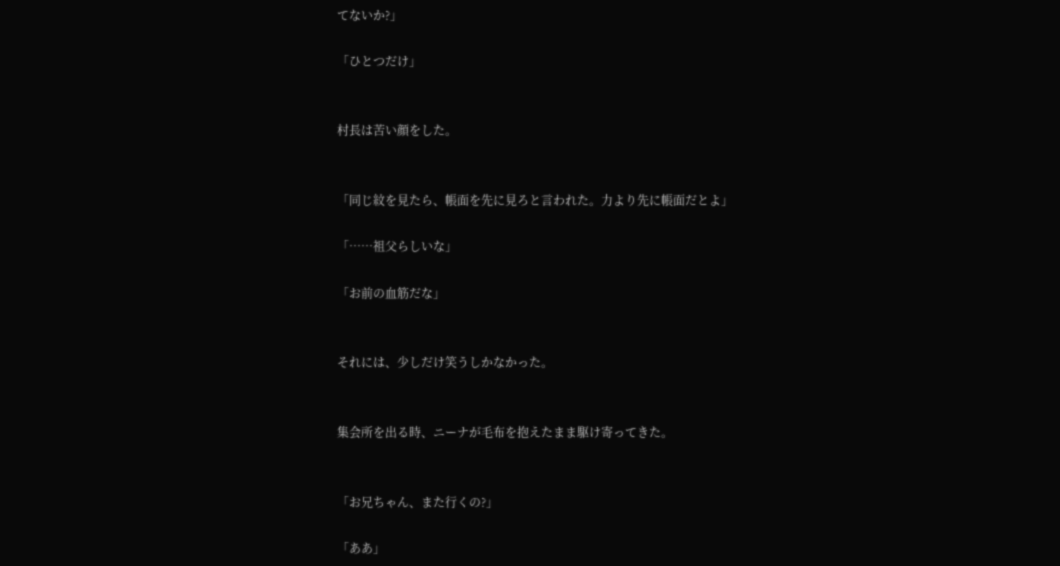てないか?」

「ひとつだけ」


村長は苦い顔をした。


「同じ紋を見たら、帳面を先に見ろと言われた。力より先に帳面だとよ」

「……祖父らしいな」

「お前の血筋だな」


それには、少しだけ笑うしかなかった。


集会所を出る時、ニーナが毛布を抱えたまま駆け寄ってきた。


「お兄ちゃん、また行くの?」

「ああ」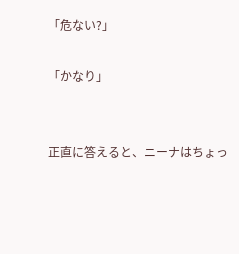「危ない?」

「かなり」


正直に答えると、ニーナはちょっ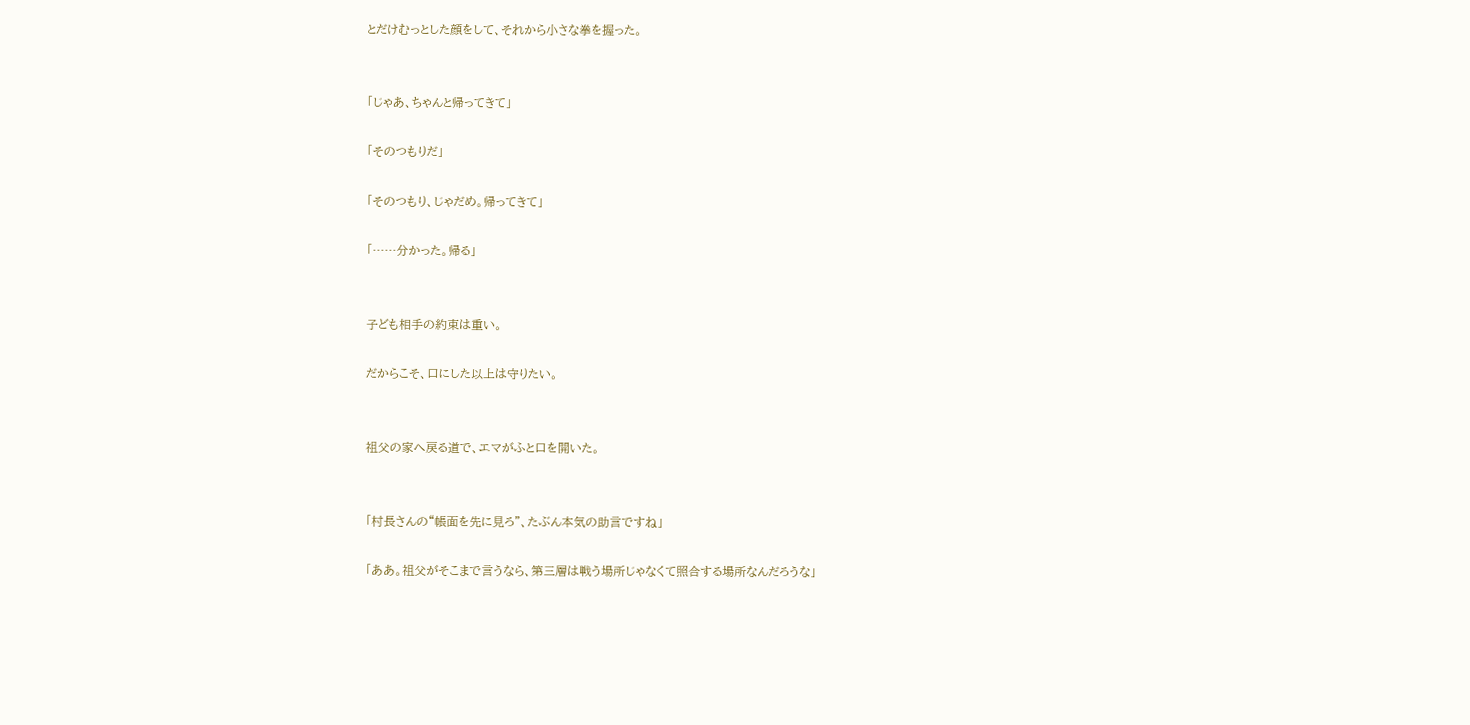とだけむっとした顔をして、それから小さな拳を握った。


「じゃあ、ちゃんと帰ってきて」

「そのつもりだ」

「そのつもり、じゃだめ。帰ってきて」

「……分かった。帰る」


子ども相手の約束は重い。

だからこそ、口にした以上は守りたい。


祖父の家へ戻る道で、エマがふと口を開いた。


「村長さんの“帳面を先に見ろ”、たぶん本気の助言ですね」

「ああ。祖父がそこまで言うなら、第三層は戦う場所じゃなくて照合する場所なんだろうな」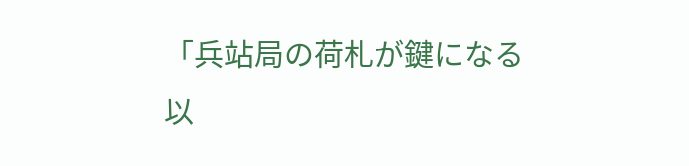「兵站局の荷札が鍵になる以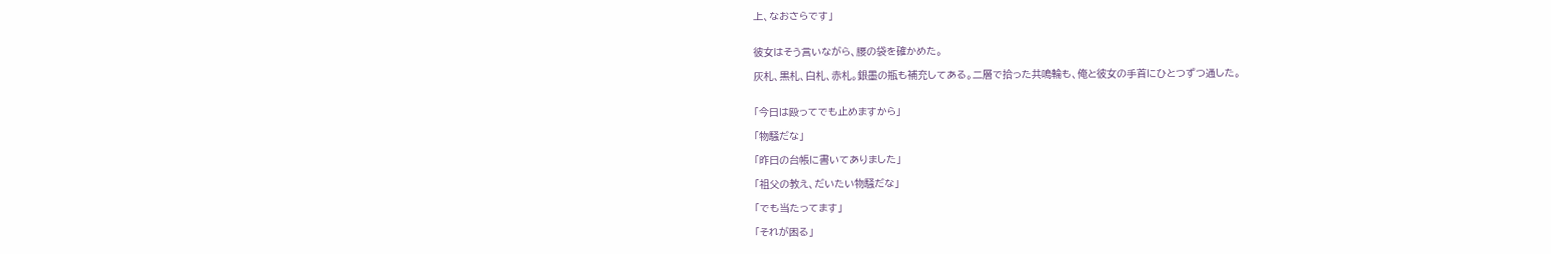上、なおさらです」


彼女はそう言いながら、腰の袋を確かめた。

灰札、黒札、白札、赤札。銀墨の瓶も補充してある。二層で拾った共鳴輪も、俺と彼女の手首にひとつずつ通した。


「今日は殴ってでも止めますから」

「物騒だな」

「昨日の台帳に書いてありました」

「祖父の教え、だいたい物騒だな」

「でも当たってます」

「それが困る」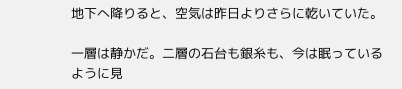地下へ降りると、空気は昨日よりさらに乾いていた。

一層は静かだ。二層の石台も銀糸も、今は眠っているように見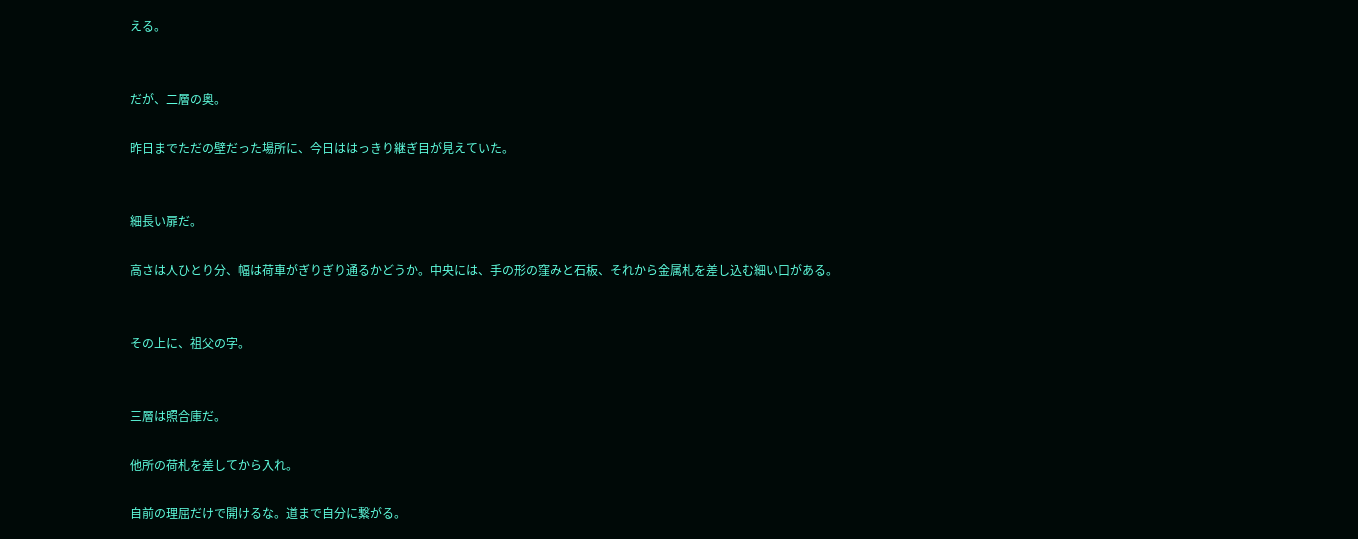える。


だが、二層の奥。

昨日までただの壁だった場所に、今日ははっきり継ぎ目が見えていた。


細長い扉だ。

高さは人ひとり分、幅は荷車がぎりぎり通るかどうか。中央には、手の形の窪みと石板、それから金属札を差し込む細い口がある。


その上に、祖父の字。


三層は照合庫だ。

他所の荷札を差してから入れ。

自前の理屈だけで開けるな。道まで自分に繋がる。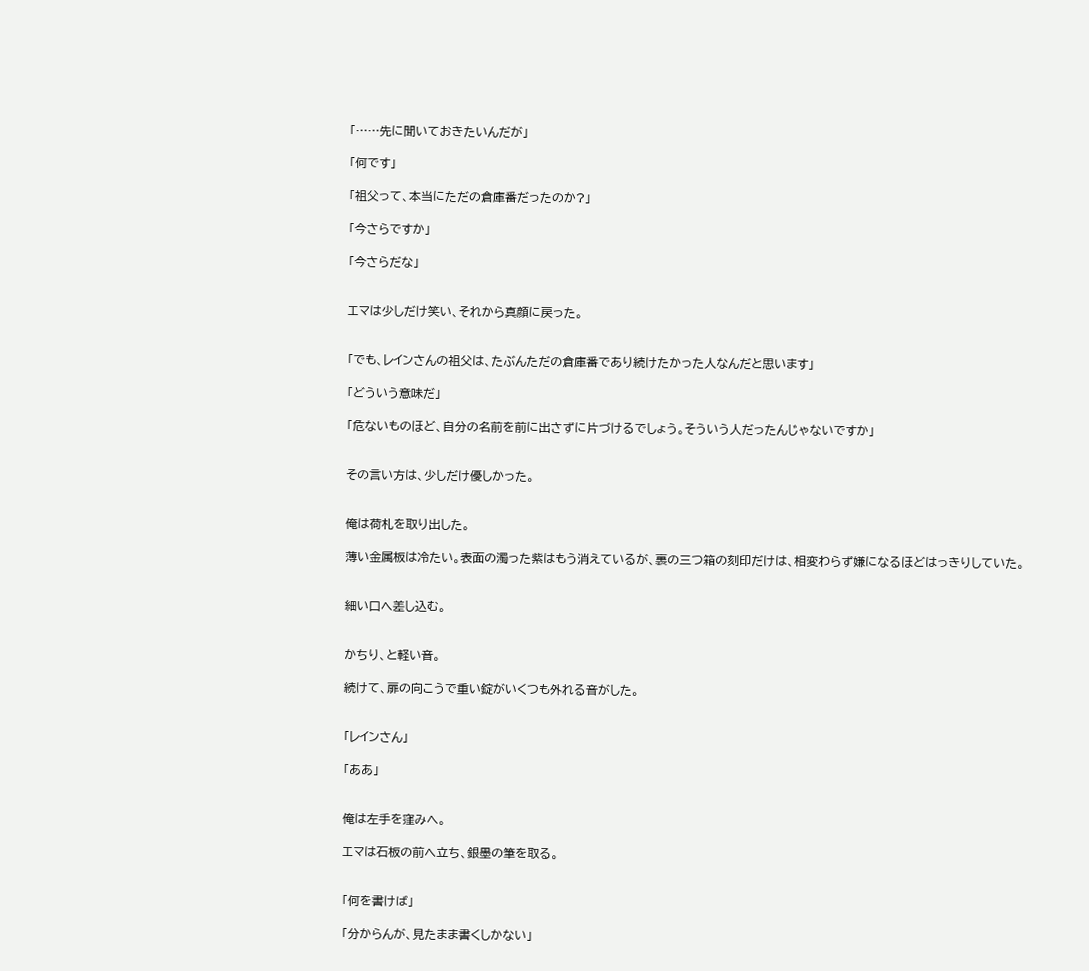「……先に聞いておきたいんだが」

「何です」

「祖父って、本当にただの倉庫番だったのか?」

「今さらですか」

「今さらだな」


エマは少しだけ笑い、それから真顔に戻った。


「でも、レインさんの祖父は、たぶんただの倉庫番であり続けたかった人なんだと思います」

「どういう意味だ」

「危ないものほど、自分の名前を前に出さずに片づけるでしょう。そういう人だったんじゃないですか」


その言い方は、少しだけ優しかった。


俺は荷札を取り出した。

薄い金属板は冷たい。表面の濁った紫はもう消えているが、裏の三つ箱の刻印だけは、相変わらず嫌になるほどはっきりしていた。


細い口へ差し込む。


かちり、と軽い音。

続けて、扉の向こうで重い錠がいくつも外れる音がした。


「レインさん」

「ああ」


俺は左手を窪みへ。

エマは石板の前へ立ち、銀墨の筆を取る。


「何を書けば」

「分からんが、見たまま書くしかない」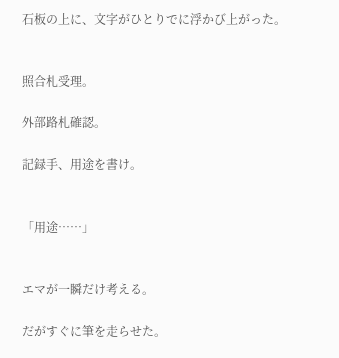石板の上に、文字がひとりでに浮かび上がった。


照合札受理。

外部路札確認。

記録手、用途を書け。


「用途……」


エマが一瞬だけ考える。

だがすぐに筆を走らせた。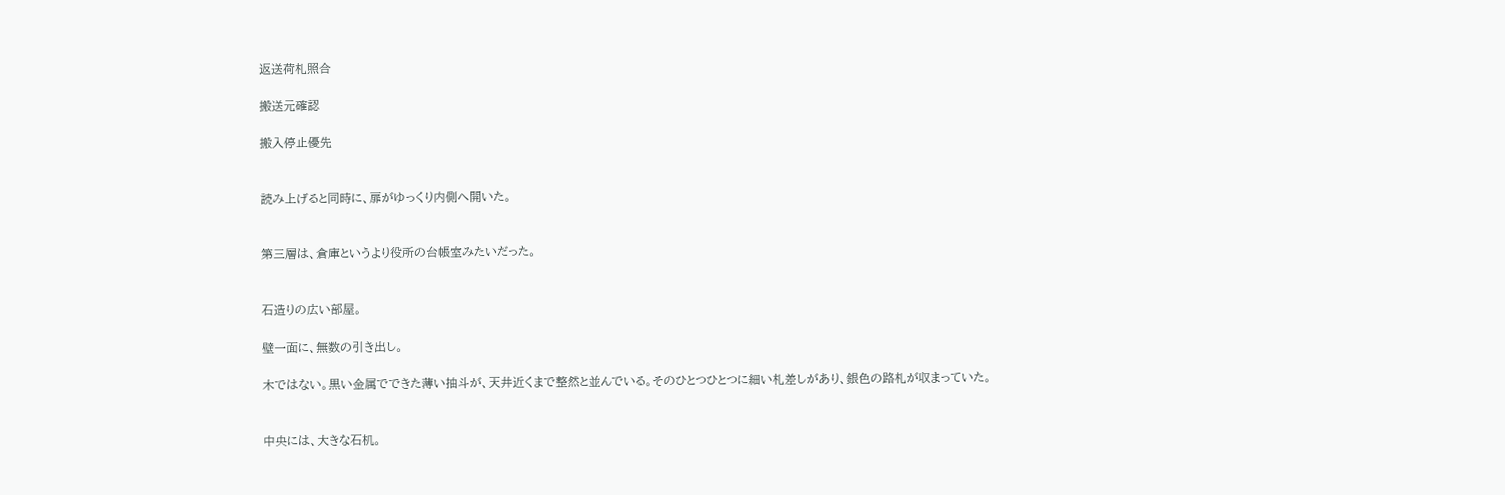返送荷札照合

搬送元確認

搬入停止優先


読み上げると同時に、扉がゆっくり内側へ開いた。


第三層は、倉庫というより役所の台帳室みたいだった。


石造りの広い部屋。

壁一面に、無数の引き出し。

木ではない。黒い金属でできた薄い抽斗が、天井近くまで整然と並んでいる。そのひとつひとつに細い札差しがあり、銀色の路札が収まっていた。


中央には、大きな石机。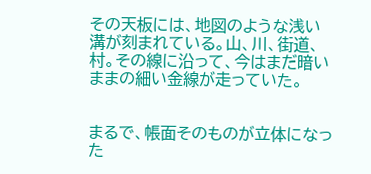その天板には、地図のような浅い溝が刻まれている。山、川、街道、村。その線に沿って、今はまだ暗いままの細い金線が走っていた。


まるで、帳面そのものが立体になった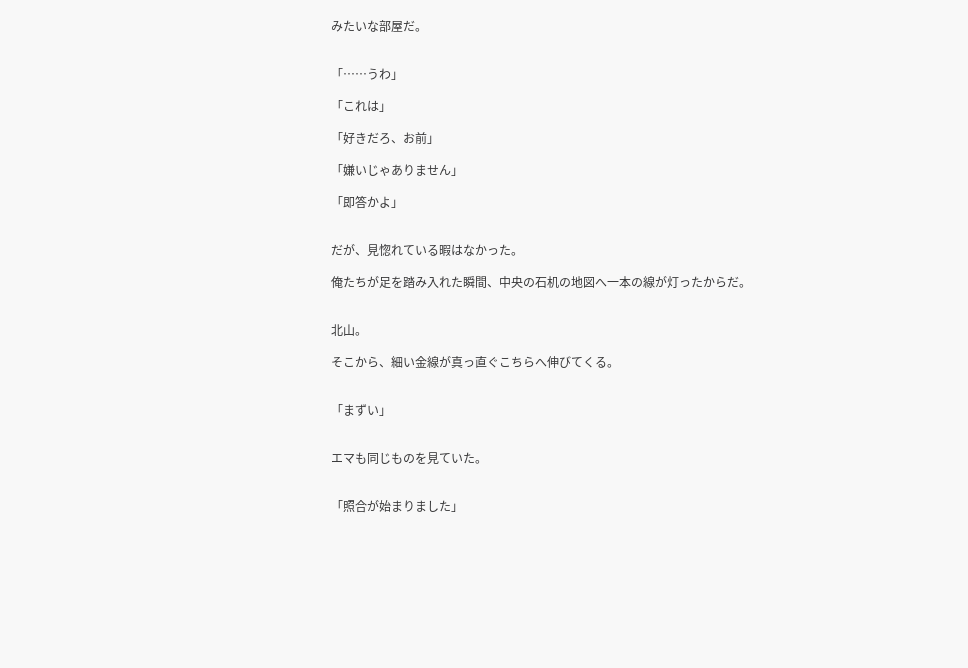みたいな部屋だ。


「……うわ」

「これは」

「好きだろ、お前」

「嫌いじゃありません」

「即答かよ」


だが、見惚れている暇はなかった。

俺たちが足を踏み入れた瞬間、中央の石机の地図へ一本の線が灯ったからだ。


北山。

そこから、細い金線が真っ直ぐこちらへ伸びてくる。


「まずい」


エマも同じものを見ていた。


「照合が始まりました」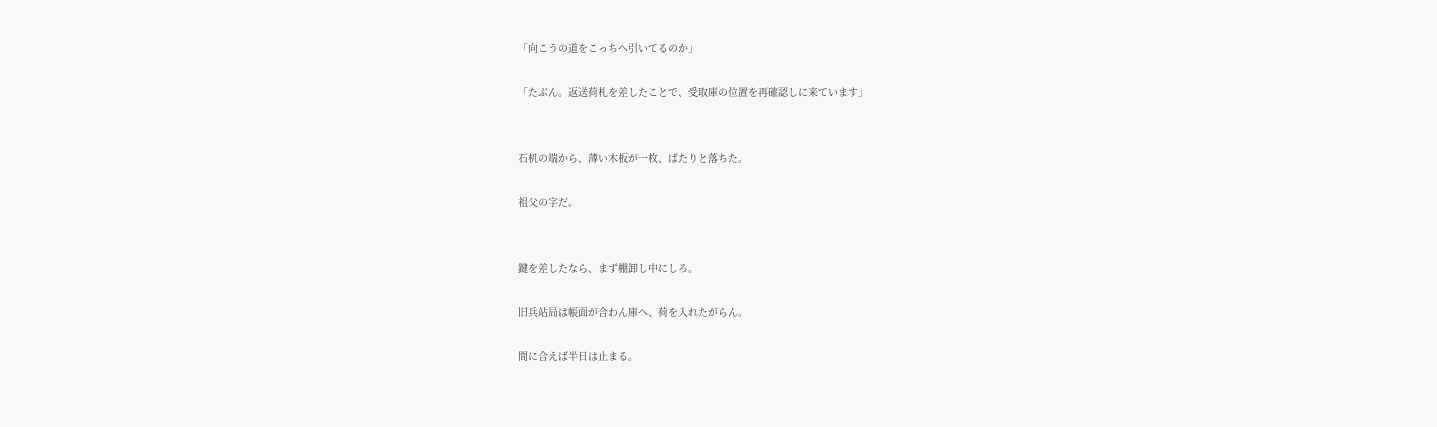「向こうの道をこっちへ引いてるのか」

「たぶん。返送荷札を差したことで、受取庫の位置を再確認しに来ています」


石机の端から、薄い木板が一枚、ぱたりと落ちた。

祖父の字だ。


鍵を差したなら、まず棚卸し中にしろ。

旧兵站局は帳面が合わん庫へ、荷を入れたがらん。

間に合えば半日は止まる。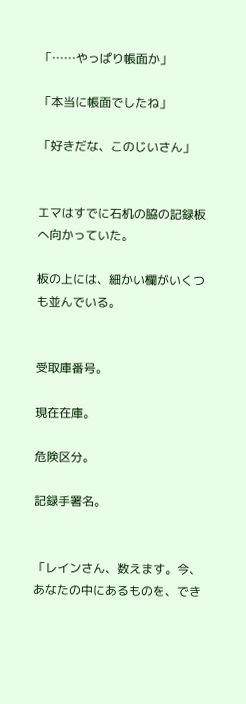「……やっぱり帳面か」

「本当に帳面でしたね」

「好きだな、このじいさん」


エマはすでに石机の脇の記録板へ向かっていた。

板の上には、細かい欄がいくつも並んでいる。


受取庫番号。

現在在庫。

危険区分。

記録手署名。


「レインさん、数えます。今、あなたの中にあるものを、でき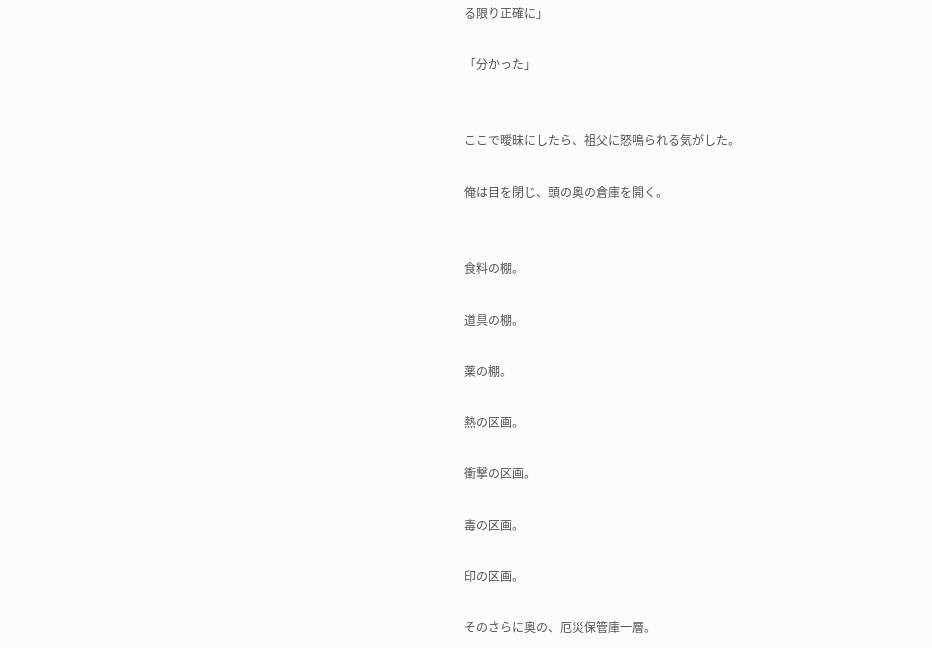る限り正確に」

「分かった」


ここで曖昧にしたら、祖父に怒鳴られる気がした。

俺は目を閉じ、頭の奥の倉庫を開く。


食料の棚。

道具の棚。

薬の棚。

熱の区画。

衝撃の区画。

毒の区画。

印の区画。

そのさらに奥の、厄災保管庫一層。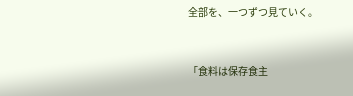全部を、一つずつ見ていく。


「食料は保存食主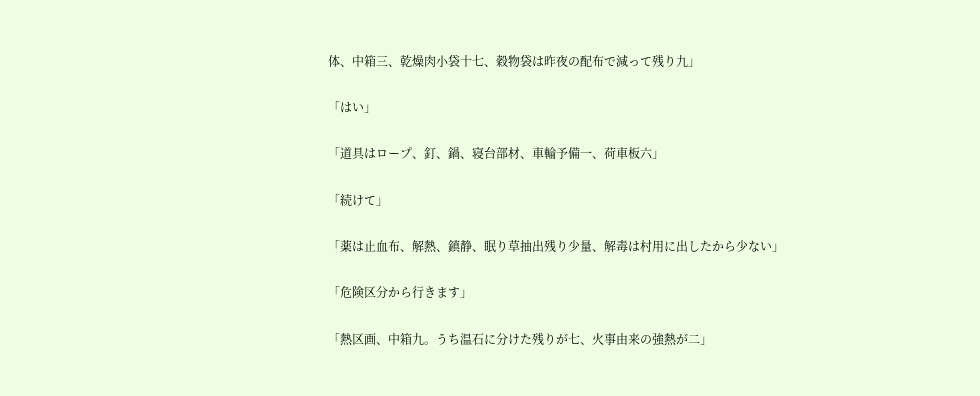体、中箱三、乾燥肉小袋十七、穀物袋は昨夜の配布で減って残り九」

「はい」

「道具はロープ、釘、鍋、寝台部材、車輪予備一、荷車板六」

「続けて」

「薬は止血布、解熱、鎮静、眠り草抽出残り少量、解毒は村用に出したから少ない」

「危険区分から行きます」

「熱区画、中箱九。うち温石に分けた残りが七、火事由来の強熱が二」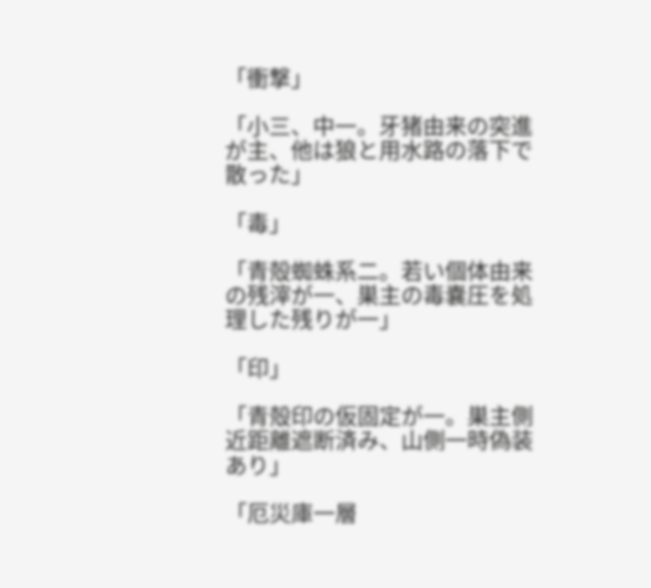「衝撃」

「小三、中一。牙猪由来の突進が主、他は狼と用水路の落下で散った」

「毒」

「青殻蜘蛛系二。若い個体由来の残滓が一、巣主の毒嚢圧を処理した残りが一」

「印」

「青殻印の仮固定が一。巣主側近距離遮断済み、山側一時偽装あり」

「厄災庫一層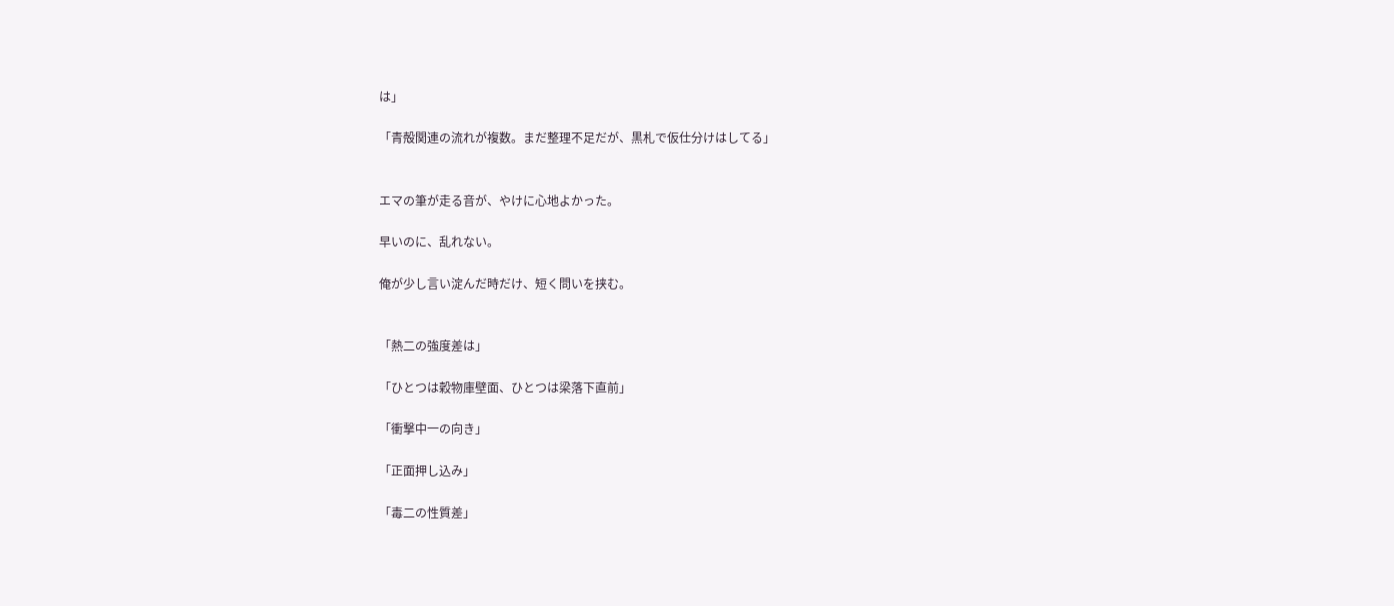は」

「青殻関連の流れが複数。まだ整理不足だが、黒札で仮仕分けはしてる」


エマの筆が走る音が、やけに心地よかった。

早いのに、乱れない。

俺が少し言い淀んだ時だけ、短く問いを挟む。


「熱二の強度差は」

「ひとつは穀物庫壁面、ひとつは梁落下直前」

「衝撃中一の向き」

「正面押し込み」

「毒二の性質差」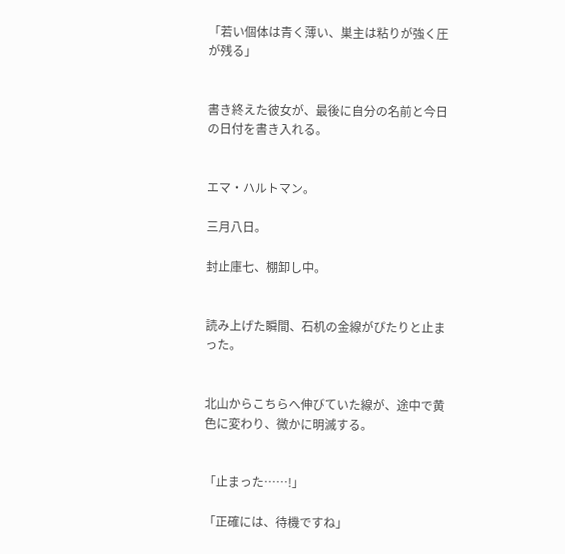「若い個体は青く薄い、巣主は粘りが強く圧が残る」


書き終えた彼女が、最後に自分の名前と今日の日付を書き入れる。


エマ・ハルトマン。

三月八日。

封止庫七、棚卸し中。


読み上げた瞬間、石机の金線がぴたりと止まった。


北山からこちらへ伸びていた線が、途中で黄色に変わり、微かに明滅する。


「止まった……!」

「正確には、待機ですね」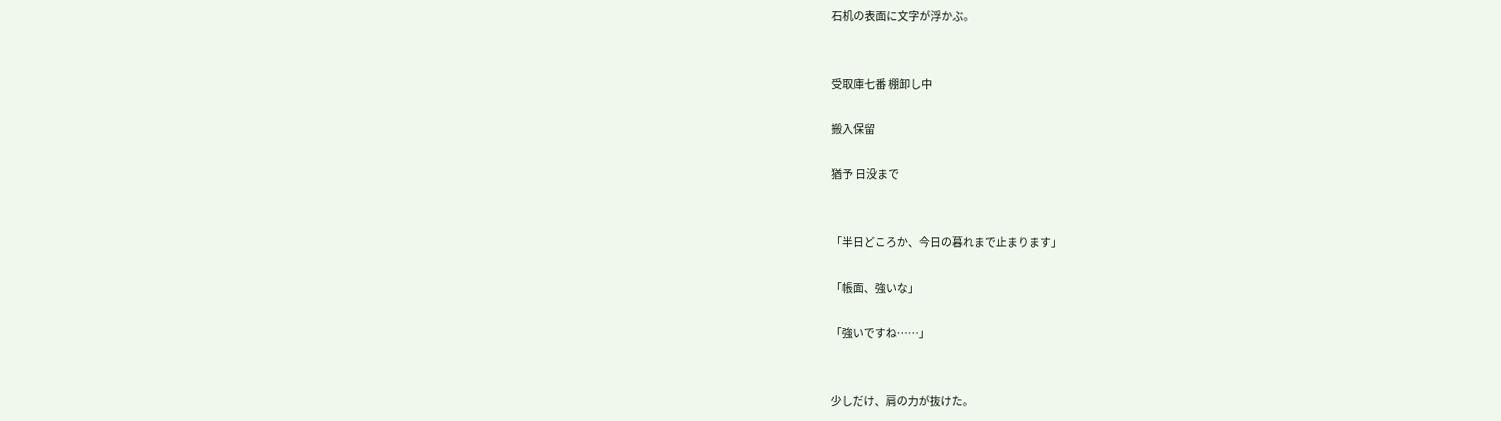石机の表面に文字が浮かぶ。


受取庫七番 棚卸し中

搬入保留

猶予 日没まで


「半日どころか、今日の暮れまで止まります」

「帳面、強いな」

「強いですね……」


少しだけ、肩の力が抜けた。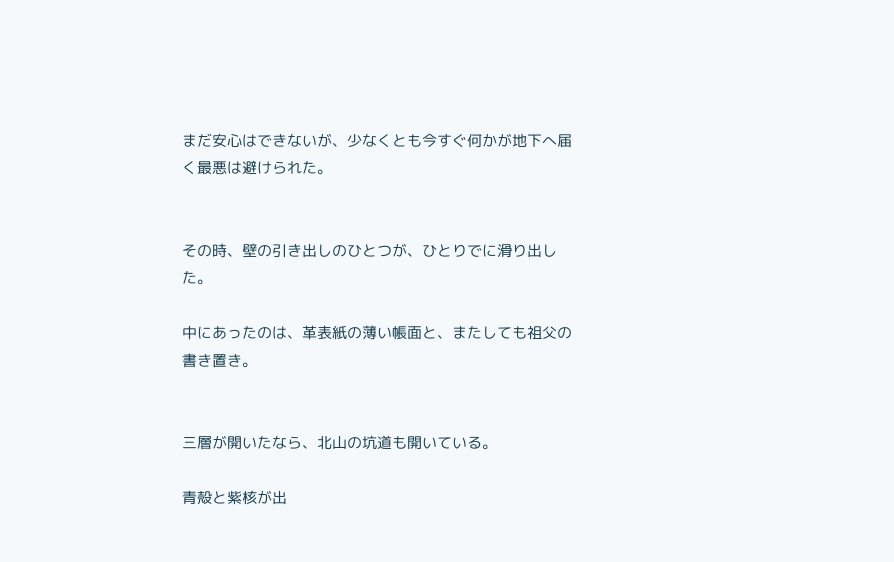まだ安心はできないが、少なくとも今すぐ何かが地下へ届く最悪は避けられた。


その時、壁の引き出しのひとつが、ひとりでに滑り出した。

中にあったのは、革表紙の薄い帳面と、またしても祖父の書き置き。


三層が開いたなら、北山の坑道も開いている。

青殻と紫核が出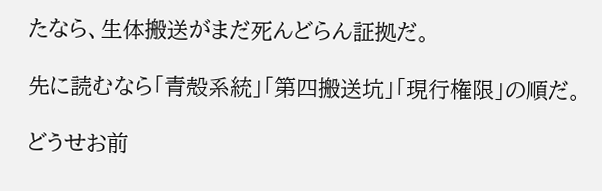たなら、生体搬送がまだ死んどらん証拠だ。

先に読むなら「青殻系統」「第四搬送坑」「現行権限」の順だ。

どうせお前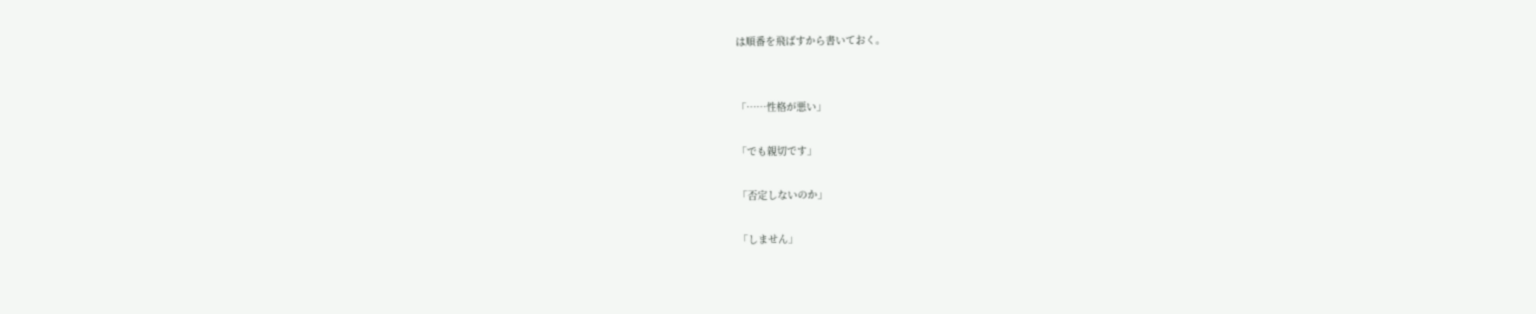は順番を飛ばすから書いておく。


「……性格が悪い」

「でも親切です」

「否定しないのか」

「しません」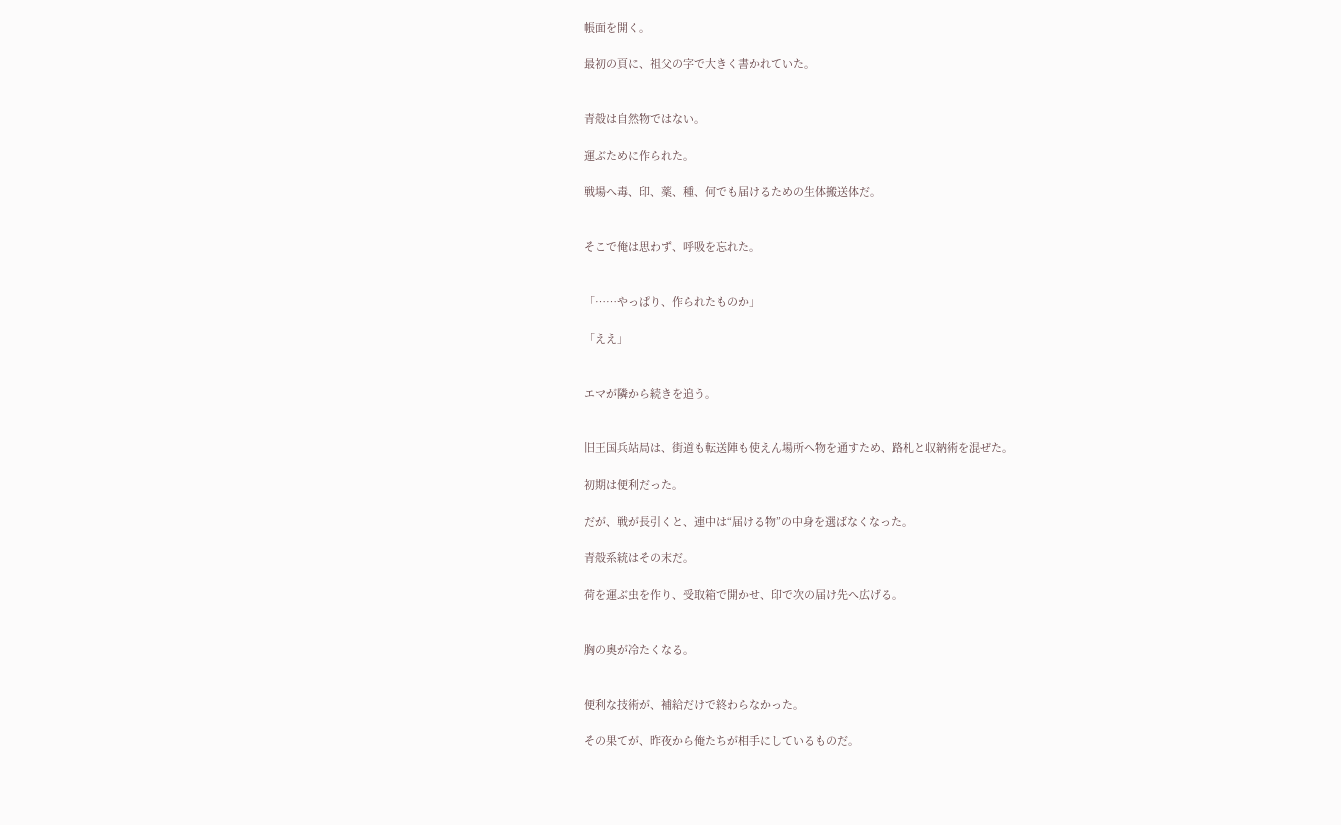帳面を開く。

最初の頁に、祖父の字で大きく書かれていた。


青殻は自然物ではない。

運ぶために作られた。

戦場へ毒、印、薬、種、何でも届けるための生体搬送体だ。


そこで俺は思わず、呼吸を忘れた。


「……やっぱり、作られたものか」

「ええ」


エマが隣から続きを追う。


旧王国兵站局は、街道も転送陣も使えん場所へ物を通すため、路札と収納術を混ぜた。

初期は便利だった。

だが、戦が長引くと、連中は“届ける物”の中身を選ばなくなった。

青殻系統はその末だ。

荷を運ぶ虫を作り、受取箱で開かせ、印で次の届け先へ広げる。


胸の奥が冷たくなる。


便利な技術が、補給だけで終わらなかった。

その果てが、昨夜から俺たちが相手にしているものだ。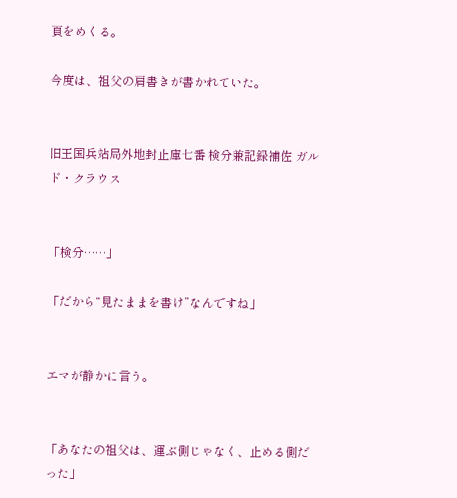頁をめくる。

今度は、祖父の肩書きが書かれていた。


旧王国兵站局外地封止庫七番 検分兼記録補佐 ガルド・クラウス


「検分……」

「だから“見たままを書け”なんですね」


エマが静かに言う。


「あなたの祖父は、運ぶ側じゃなく、止める側だった」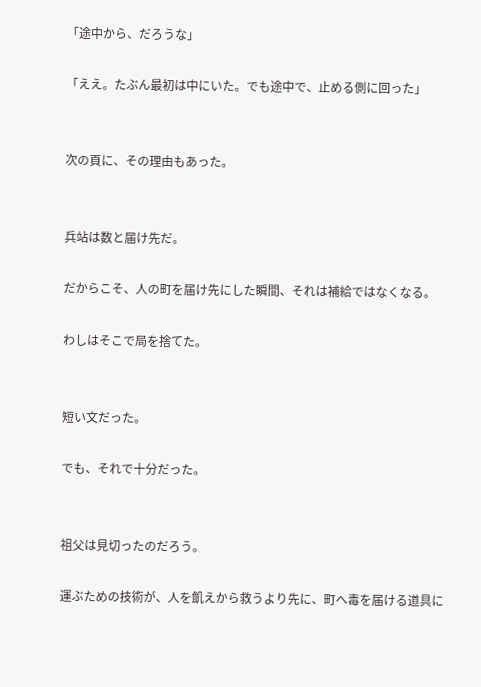「途中から、だろうな」

「ええ。たぶん最初は中にいた。でも途中で、止める側に回った」


次の頁に、その理由もあった。


兵站は数と届け先だ。

だからこそ、人の町を届け先にした瞬間、それは補給ではなくなる。

わしはそこで局を捨てた。


短い文だった。

でも、それで十分だった。


祖父は見切ったのだろう。

運ぶための技術が、人を飢えから救うより先に、町へ毒を届ける道具に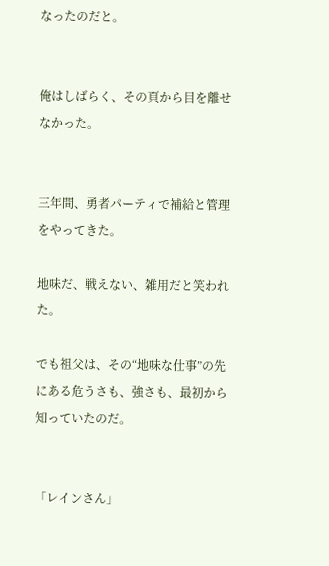なったのだと。


俺はしばらく、その頁から目を離せなかった。


三年間、勇者パーティで補給と管理をやってきた。

地味だ、戦えない、雑用だと笑われた。

でも祖父は、その“地味な仕事”の先にある危うさも、強さも、最初から知っていたのだ。


「レインさん」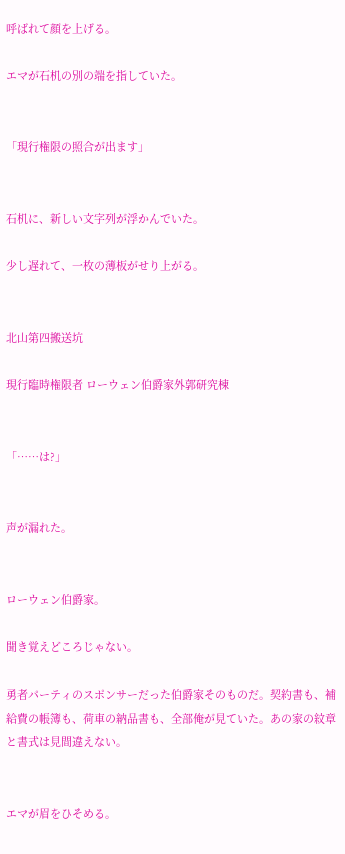呼ばれて顔を上げる。

エマが石机の別の端を指していた。


「現行権限の照合が出ます」


石机に、新しい文字列が浮かんでいた。

少し遅れて、一枚の薄板がせり上がる。


北山第四搬送坑

現行臨時権限者 ローウェン伯爵家外郭研究棟


「……は?」


声が漏れた。


ローウェン伯爵家。

聞き覚えどころじゃない。

勇者パーティのスポンサーだった伯爵家そのものだ。契約書も、補給費の帳簿も、荷車の納品書も、全部俺が見ていた。あの家の紋章と書式は見間違えない。


エマが眉をひそめる。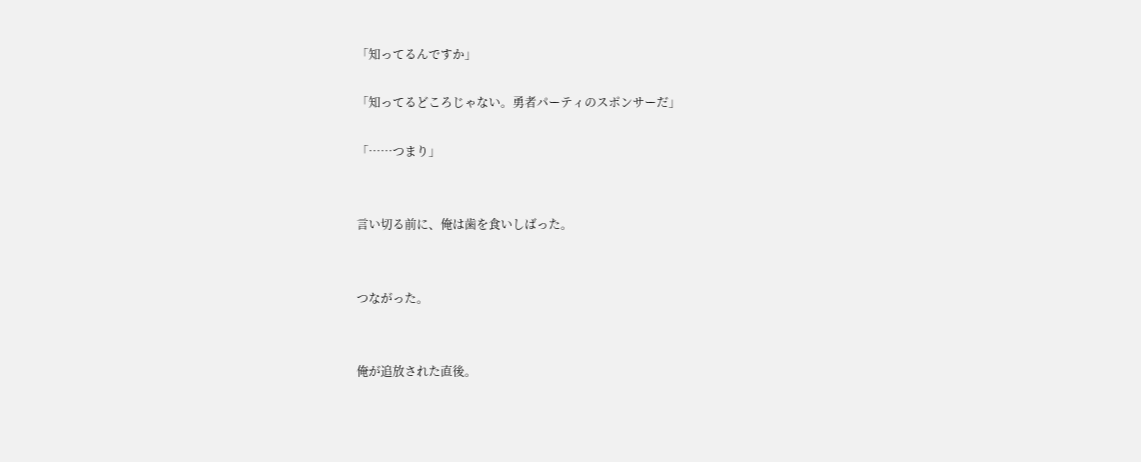「知ってるんですか」

「知ってるどころじゃない。勇者パーティのスポンサーだ」

「……つまり」


言い切る前に、俺は歯を食いしばった。


つながった。


俺が追放された直後。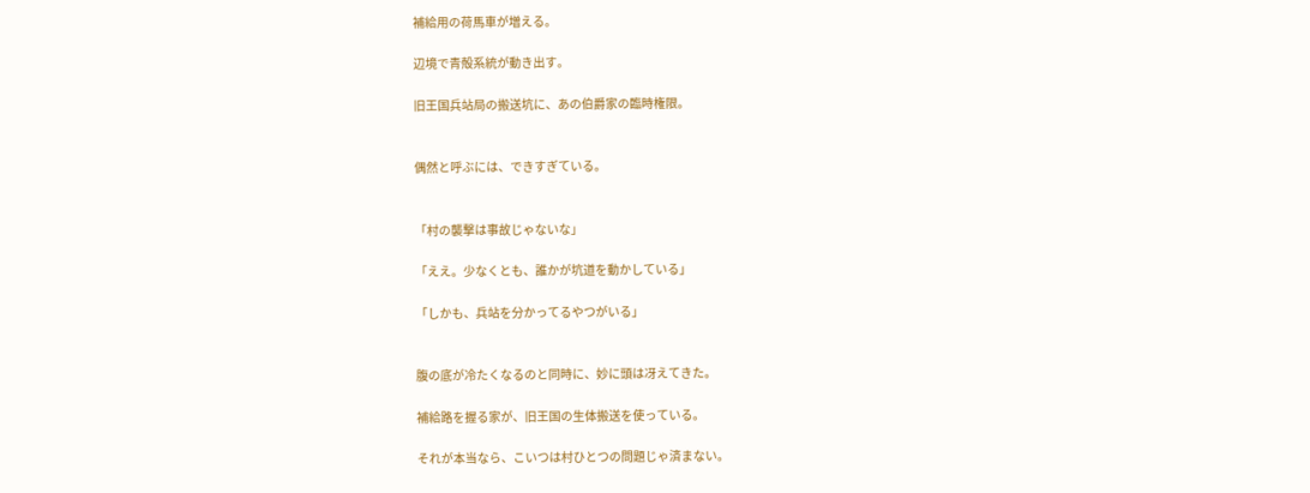補給用の荷馬車が増える。

辺境で青殻系統が動き出す。

旧王国兵站局の搬送坑に、あの伯爵家の臨時権限。


偶然と呼ぶには、できすぎている。


「村の襲撃は事故じゃないな」

「ええ。少なくとも、誰かが坑道を動かしている」

「しかも、兵站を分かってるやつがいる」


腹の底が冷たくなるのと同時に、妙に頭は冴えてきた。

補給路を握る家が、旧王国の生体搬送を使っている。

それが本当なら、こいつは村ひとつの問題じゃ済まない。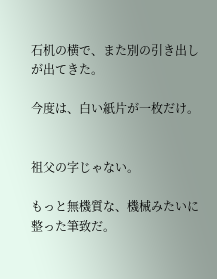石机の横で、また別の引き出しが出てきた。

今度は、白い紙片が一枚だけ。


祖父の字じゃない。

もっと無機質な、機械みたいに整った筆致だ。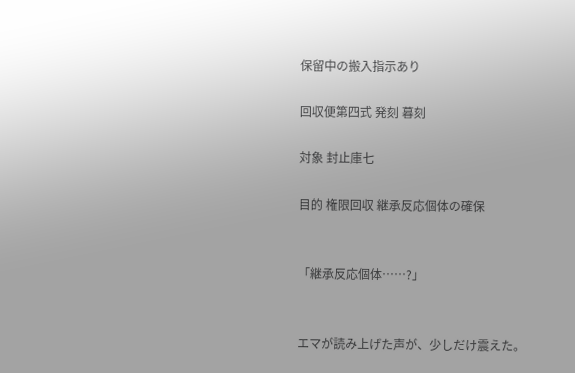保留中の搬入指示あり

回収便第四式 発刻 暮刻

対象 封止庫七

目的 権限回収 継承反応個体の確保


「継承反応個体……?」


エマが読み上げた声が、少しだけ震えた。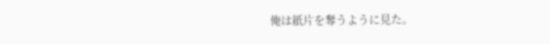俺は紙片を奪うように見た。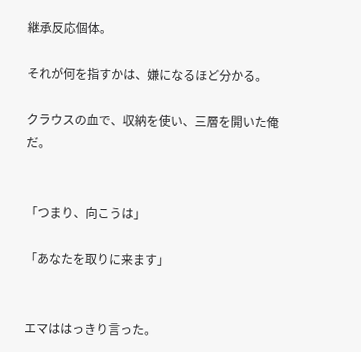継承反応個体。

それが何を指すかは、嫌になるほど分かる。

クラウスの血で、収納を使い、三層を開いた俺だ。


「つまり、向こうは」

「あなたを取りに来ます」


エマははっきり言った。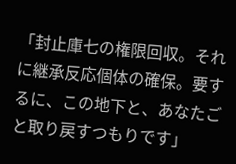「封止庫七の権限回収。それに継承反応個体の確保。要するに、この地下と、あなたごと取り戻すつもりです」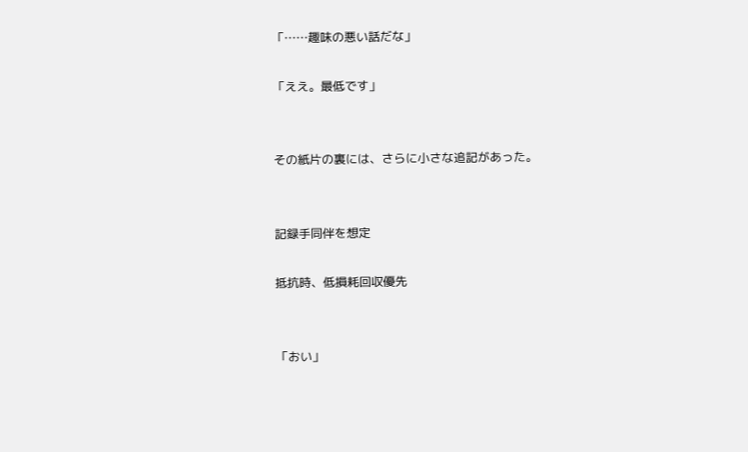「……趣味の悪い話だな」

「ええ。最低です」


その紙片の裏には、さらに小さな追記があった。


記録手同伴を想定

抵抗時、低損耗回収優先


「おい」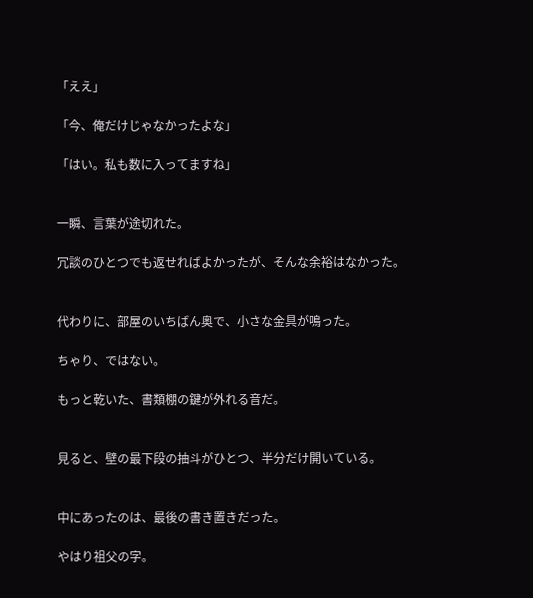「ええ」

「今、俺だけじゃなかったよな」

「はい。私も数に入ってますね」


一瞬、言葉が途切れた。

冗談のひとつでも返せればよかったが、そんな余裕はなかった。


代わりに、部屋のいちばん奥で、小さな金具が鳴った。

ちゃり、ではない。

もっと乾いた、書類棚の鍵が外れる音だ。


見ると、壁の最下段の抽斗がひとつ、半分だけ開いている。


中にあったのは、最後の書き置きだった。

やはり祖父の字。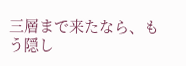三層まで来たなら、もう隠し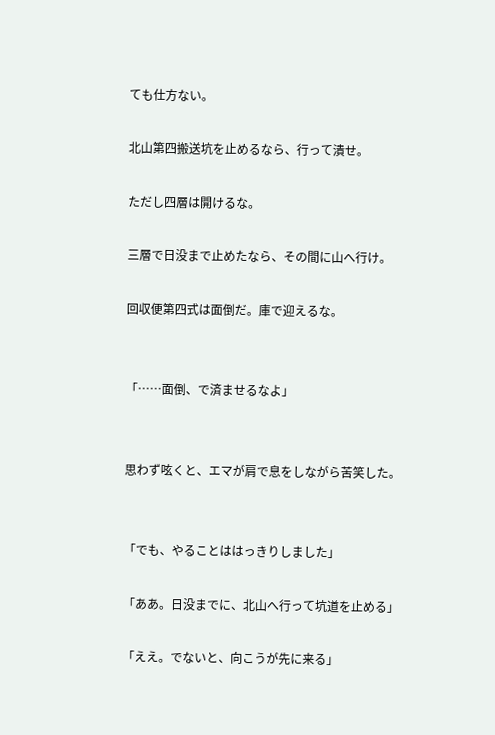ても仕方ない。

北山第四搬送坑を止めるなら、行って潰せ。

ただし四層は開けるな。

三層で日没まで止めたなら、その間に山へ行け。

回収便第四式は面倒だ。庫で迎えるな。


「……面倒、で済ませるなよ」


思わず呟くと、エマが肩で息をしながら苦笑した。


「でも、やることははっきりしました」

「ああ。日没までに、北山へ行って坑道を止める」

「ええ。でないと、向こうが先に来る」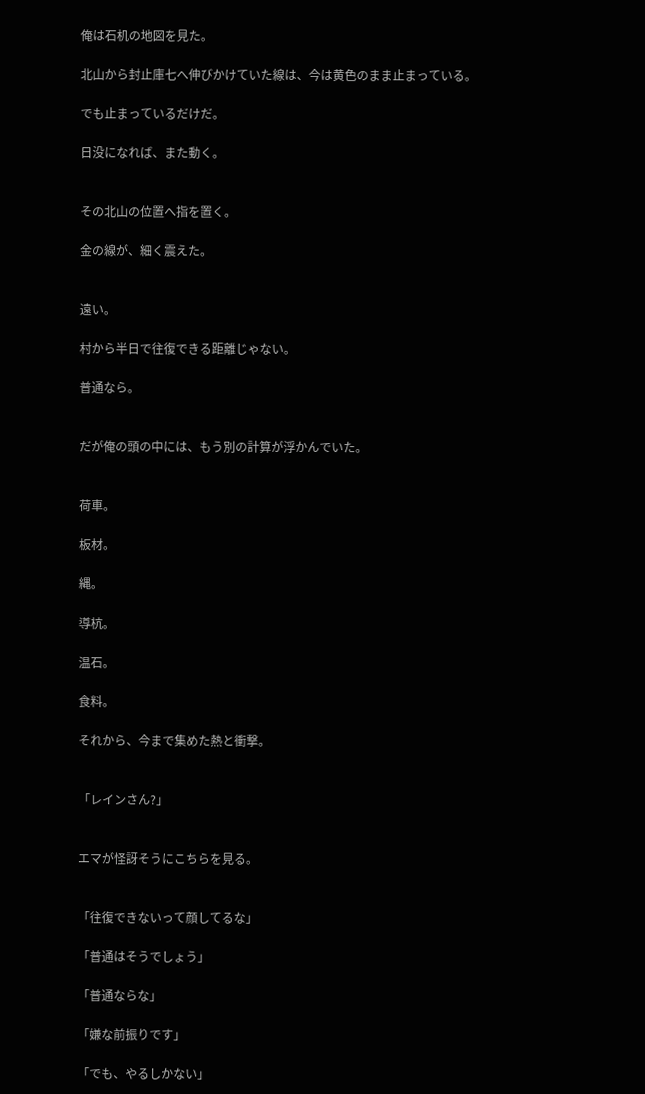俺は石机の地図を見た。

北山から封止庫七へ伸びかけていた線は、今は黄色のまま止まっている。

でも止まっているだけだ。

日没になれば、また動く。


その北山の位置へ指を置く。

金の線が、細く震えた。


遠い。

村から半日で往復できる距離じゃない。

普通なら。


だが俺の頭の中には、もう別の計算が浮かんでいた。


荷車。

板材。

縄。

導杭。

温石。

食料。

それから、今まで集めた熱と衝撃。


「レインさん?」


エマが怪訝そうにこちらを見る。


「往復できないって顔してるな」

「普通はそうでしょう」

「普通ならな」

「嫌な前振りです」

「でも、やるしかない」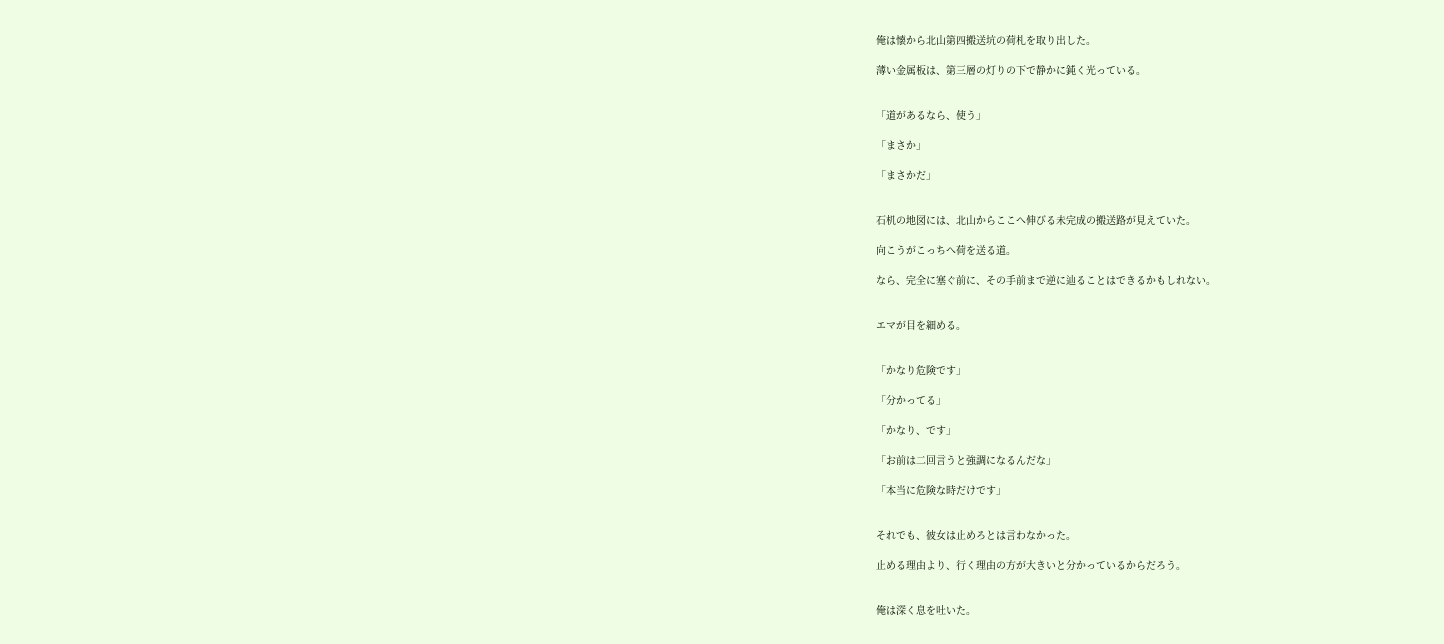俺は懐から北山第四搬送坑の荷札を取り出した。

薄い金属板は、第三層の灯りの下で静かに鈍く光っている。


「道があるなら、使う」

「まさか」

「まさかだ」


石机の地図には、北山からここへ伸びる未完成の搬送路が見えていた。

向こうがこっちへ荷を送る道。

なら、完全に塞ぐ前に、その手前まで逆に辿ることはできるかもしれない。


エマが目を細める。


「かなり危険です」

「分かってる」

「かなり、です」

「お前は二回言うと強調になるんだな」

「本当に危険な時だけです」


それでも、彼女は止めろとは言わなかった。

止める理由より、行く理由の方が大きいと分かっているからだろう。


俺は深く息を吐いた。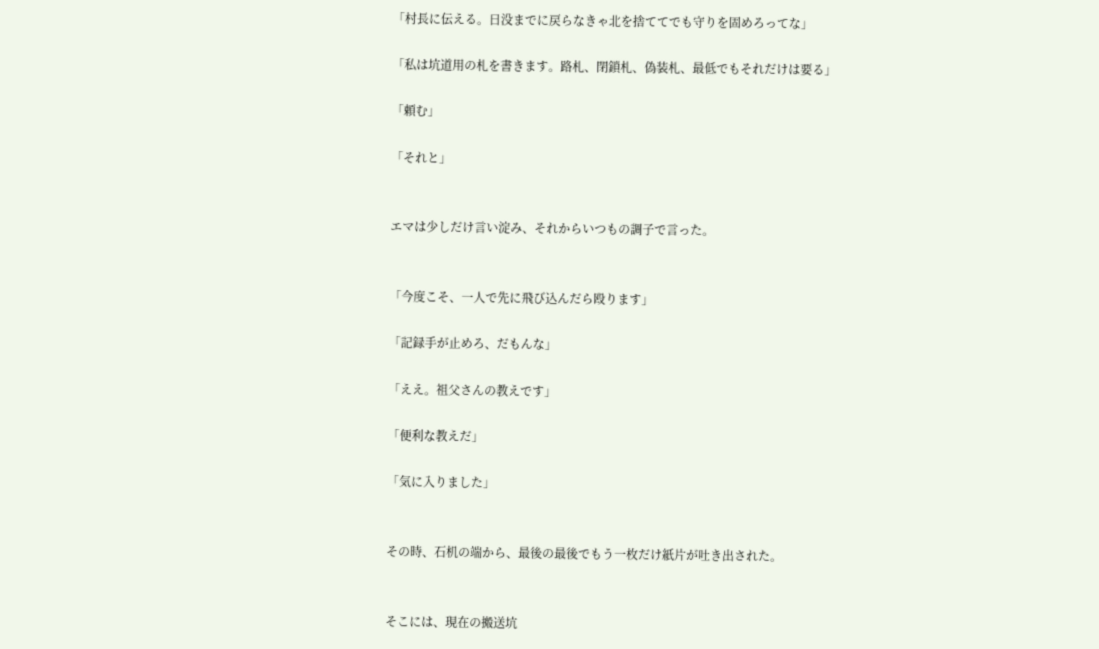「村長に伝える。日没までに戻らなきゃ北を捨ててでも守りを固めろってな」

「私は坑道用の札を書きます。路札、閉鎖札、偽装札、最低でもそれだけは要る」

「頼む」

「それと」


エマは少しだけ言い淀み、それからいつもの調子で言った。


「今度こそ、一人で先に飛び込んだら殴ります」

「記録手が止めろ、だもんな」

「ええ。祖父さんの教えです」

「便利な教えだ」

「気に入りました」


その時、石机の端から、最後の最後でもう一枚だけ紙片が吐き出された。


そこには、現在の搬送坑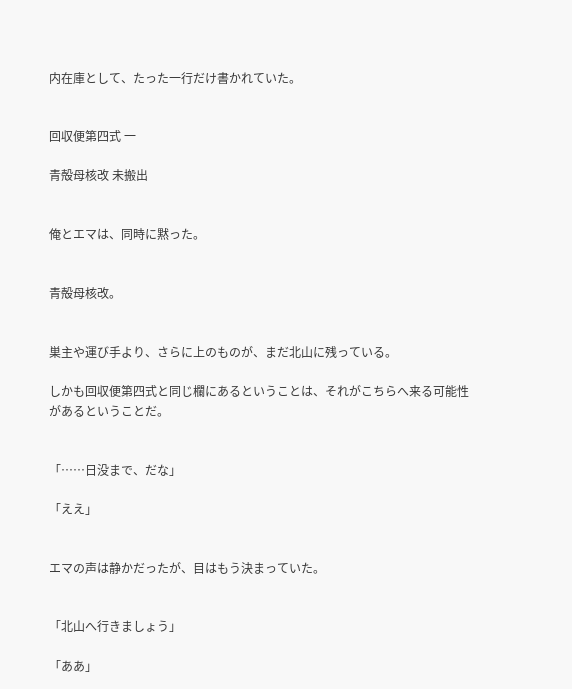内在庫として、たった一行だけ書かれていた。


回収便第四式 一

青殻母核改 未搬出


俺とエマは、同時に黙った。


青殻母核改。


巣主や運び手より、さらに上のものが、まだ北山に残っている。

しかも回収便第四式と同じ欄にあるということは、それがこちらへ来る可能性があるということだ。


「……日没まで、だな」

「ええ」


エマの声は静かだったが、目はもう決まっていた。


「北山へ行きましょう」

「ああ」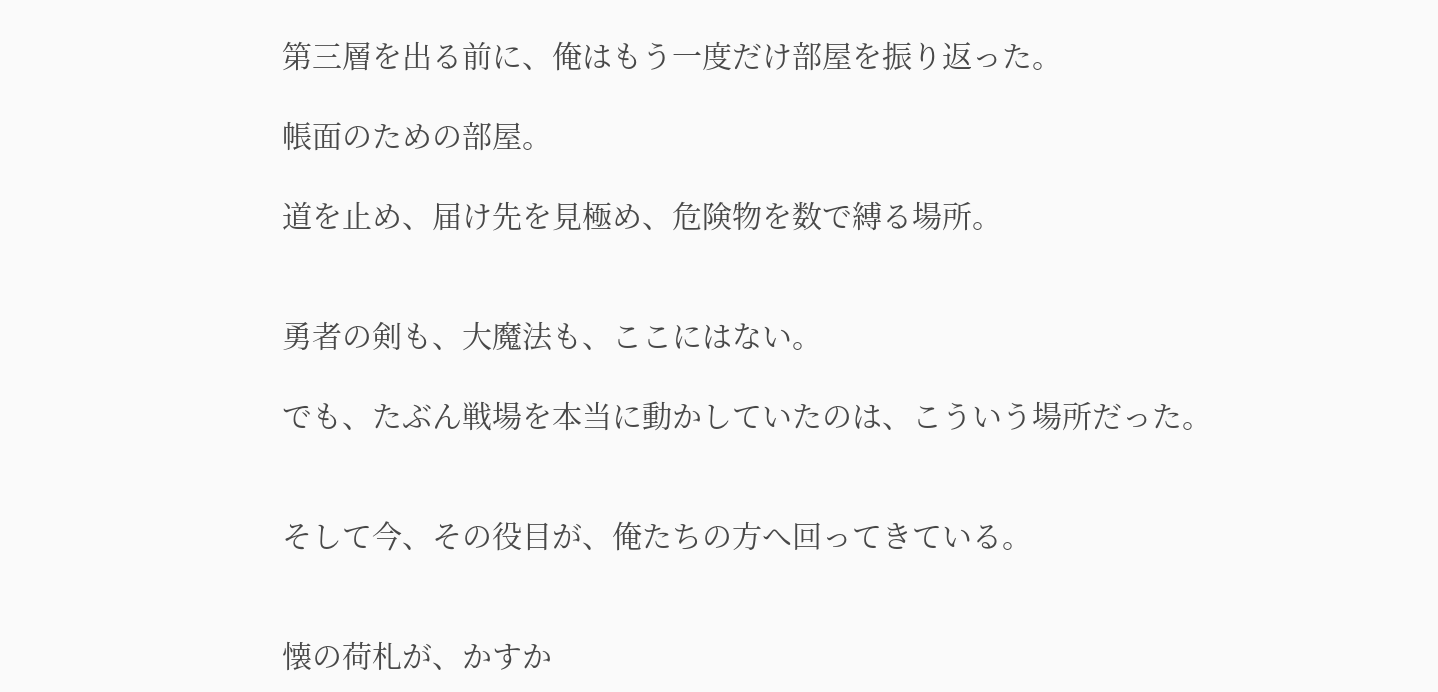第三層を出る前に、俺はもう一度だけ部屋を振り返った。

帳面のための部屋。

道を止め、届け先を見極め、危険物を数で縛る場所。


勇者の剣も、大魔法も、ここにはない。

でも、たぶん戦場を本当に動かしていたのは、こういう場所だった。


そして今、その役目が、俺たちの方へ回ってきている。


懐の荷札が、かすか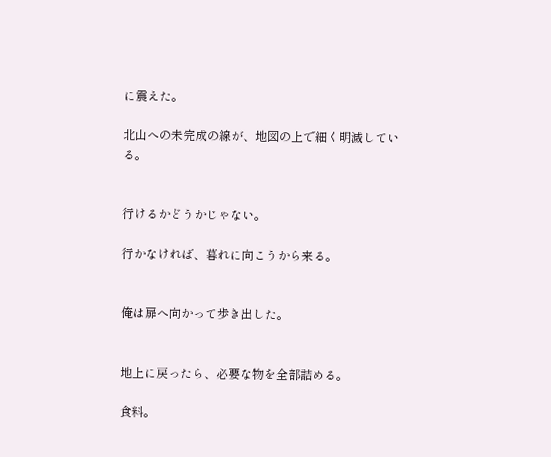に震えた。

北山への未完成の線が、地図の上で細く明滅している。


行けるかどうかじゃない。

行かなければ、暮れに向こうから来る。


俺は扉へ向かって歩き出した。


地上に戻ったら、必要な物を全部詰める。

食料。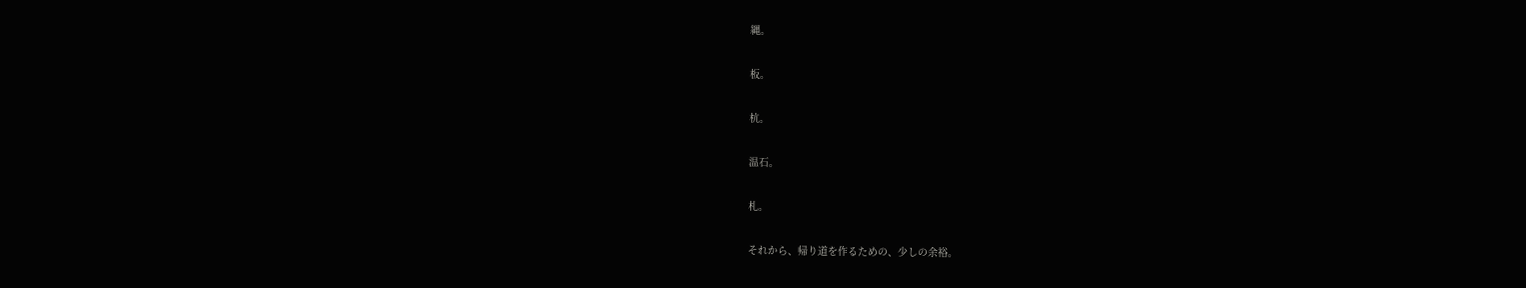縄。

板。

杭。

温石。

札。

それから、帰り道を作るための、少しの余裕。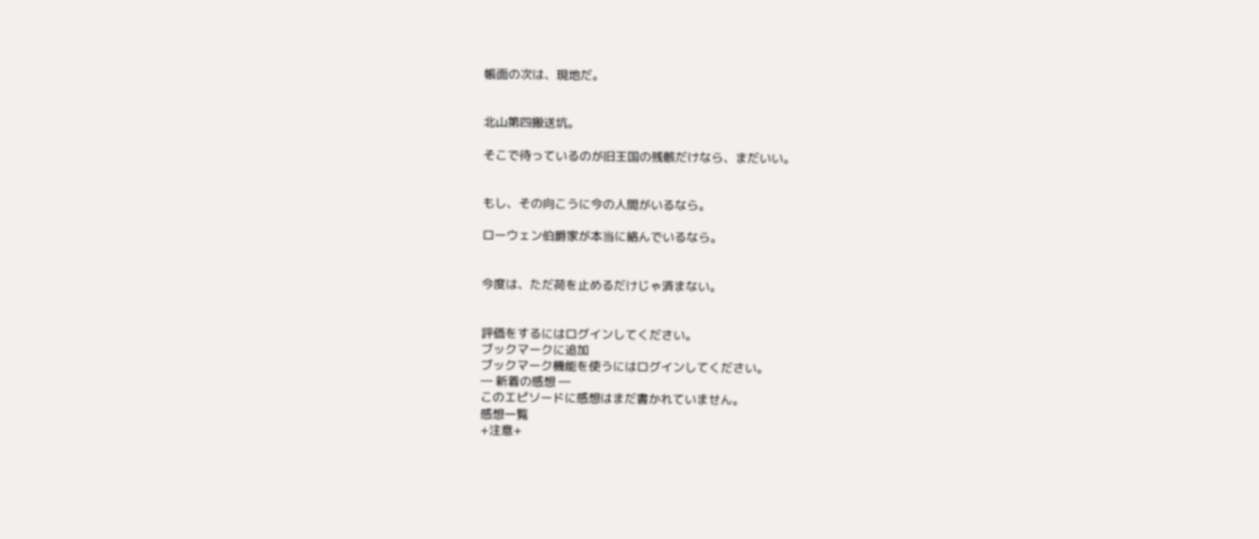帳面の次は、現地だ。


北山第四搬送坑。

そこで待っているのが旧王国の残骸だけなら、まだいい。


もし、その向こうに今の人間がいるなら。

ローウェン伯爵家が本当に絡んでいるなら。


今度は、ただ荷を止めるだけじゃ済まない。


評価をするにはログインしてください。
ブックマークに追加
ブックマーク機能を使うにはログインしてください。
― 新着の感想 ―
このエピソードに感想はまだ書かれていません。
感想一覧
+注意+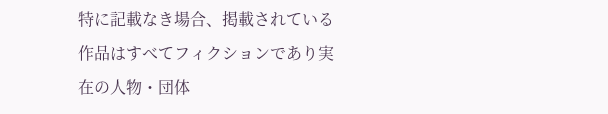特に記載なき場合、掲載されている作品はすべてフィクションであり実在の人物・団体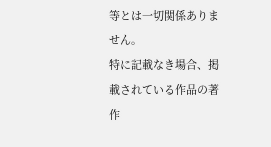等とは一切関係ありません。
特に記載なき場合、掲載されている作品の著作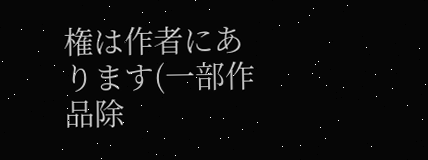権は作者にあります(一部作品除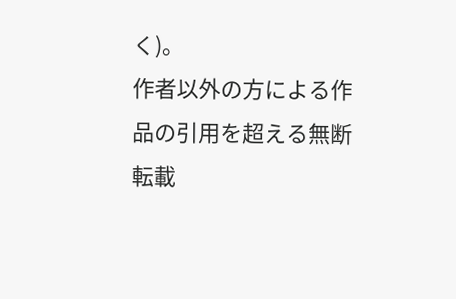く)。
作者以外の方による作品の引用を超える無断転載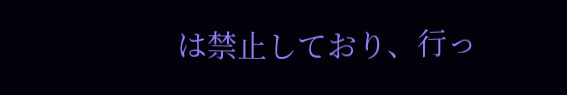は禁止しており、行っ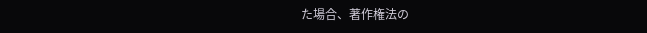た場合、著作権法の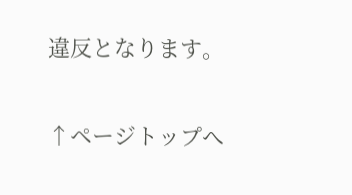違反となります。

↑ページトップへ